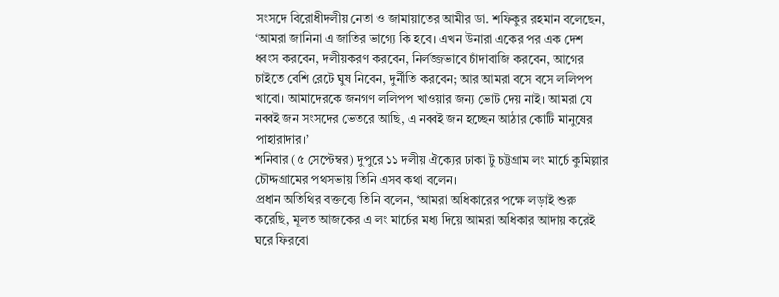সংসদে বিরোধীদলীয় নেতা ও জামায়াতের আমীর ডা. শফিকুর রহমান বলেছেন, ‘আমরা জানিনা এ জাতির ভাগ্যে কি হবে। এখন উনারা একের পর এক দেশ ধ্বংস করবেন, দলীয়করণ করবেন, নির্লজ্জভাবে চাঁদাবাজি করবেন, আগের চাইতে বেশি রেটে ঘুষ নিবেন, দুর্নীতি করবেন; আর আমরা বসে বসে ললিপপ খাবো। আমাদেরকে জনগণ ললিপপ খাওয়ার জন্য ভোট দেয় নাই। আমরা যে নব্বই জন সংসদের ভেতরে আছি, এ নব্বই জন হচ্ছেন আঠার কোটি মানুষের পাহারাদার।’
শনিবার (৫ সেপ্টেম্বর) দুপুরে ১১ দলীয় ঐক্যের ঢাকা টু চট্টগ্রাম লং মার্চে কুমিল্লার চৌদ্দগ্রামের পথসভায় তিনি এসব কথা বলেন।
প্রধান অতিথির বক্তব্যে তিনি বলেন, ‘আমরা অধিকারের পক্ষে লড়াই শুরু করেছি, মূলত আজকের এ লং মার্চের মধ্য দিয়ে আমরা অধিকার আদায় করেই ঘরে ফিরবো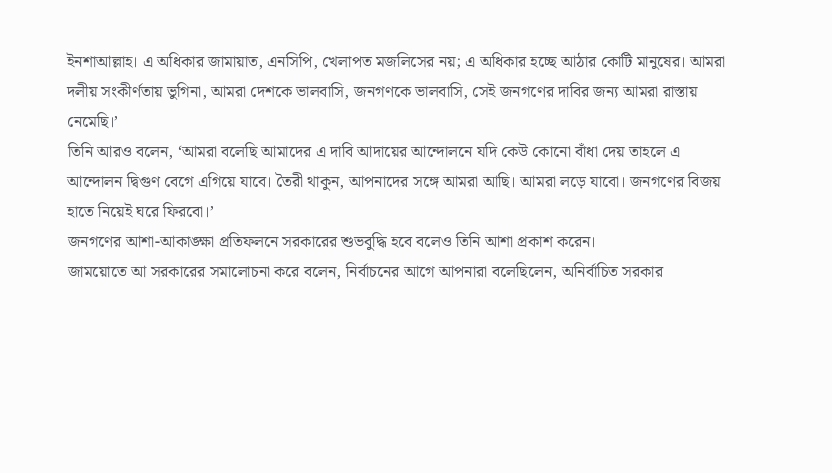ইনশাআল্লাহ। এ অধিকার জামায়াত, এনসিপি, খেলাপত মজলিসের নয়; এ অধিকার হচ্ছে আঠার কোটি মানুষের। আমরা দলীয় সংকীর্ণতায় ভুগিনা, আমরা দেশকে ভালবাসি, জনগণকে ভালবাসি, সেই জনগণের দাবির জন্য আমরা রাস্তায় নেমেছি।’
তিনি আরও বলেন, ‘আমরা বলেছি আমাদের এ দাবি আদায়ের আন্দোলনে যদি কেউ কোনো বাঁধা দেয় তাহলে এ আন্দোলন দ্বিগুণ বেগে এগিয়ে যাবে। তৈরী থাকুন, আপনাদের সঙ্গে আমরা আছি। আমরা লড়ে যাবো। জনগণের বিজয় হাতে নিয়েই ঘরে ফিরবো।’
জনগণের আশা-আকাঙ্ক্ষা প্রতিফলনে সরকারের শুভবুদ্ধি হবে বলেও তিনি আশা প্রকাশ করেন।
জাময়োতে আ সরকারের সমালোচনা করে বলেন, নির্বাচনের আগে আপনারা বলেছিলেন, অনির্বাচিত সরকার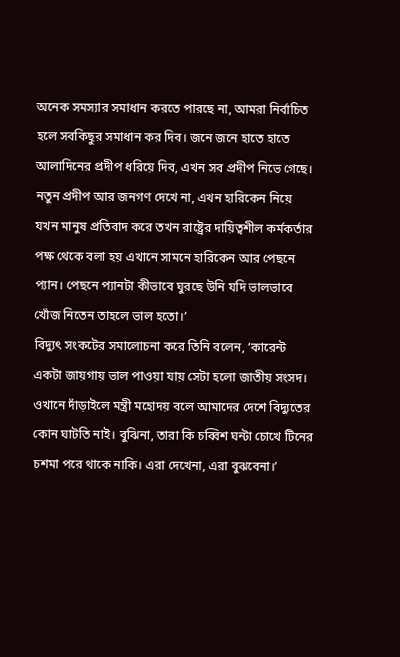অনেক সমস্যার সমাধান করতে পারছে না, আমরা নির্বাচিত হলে সবকিছুর সমাধান কর দিব। জনে জনে হাতে হাতে আলাদিনের প্রদীপ ধরিয়ে দিব, এখন সব প্রদীপ নিভে গেছে। নতুন প্রদীপ আর জনগণ দেখে না, এখন হারিকেন নিয়ে যখন মানুষ প্রতিবাদ করে তখন রাষ্ট্রের দায়িত্বশীল কর্মকর্তার পক্ষ থেকে বলা হয় এখানে সামনে হারিকেন আর পেছনে প্যান। পেছনে প্যানটা কীভাবে ঘুরছে উনি যদি ভালভাবে খোঁজ নিতেন তাহলে ভাল হতো।’
বিদ্যুৎ সংকটের সমালোচনা করে তিনি বলেন, ‘কারেন্ট একটা জায়গায় ভাল পাওয়া যায় সেটা হলো জাতীয় সংসদ। ওখানে দাঁড়াইলে মন্ত্রী মহোদয় বলে আমাদের দেশে বিদ্যুতের কোন ঘাটতি নাই। বুঝিনা, তারা কি চব্বিশ ঘন্টা চোখে টিনের চশমা পরে থাকে নাকি। এরা দেখেনা, এরা বুঝবেনা।’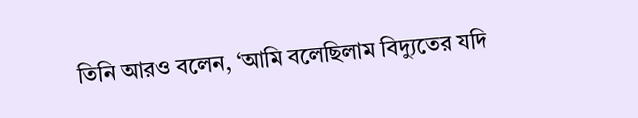তিনি আরও বলেন, ‘আমি বলেছিলাম বিদ্যুতের যদি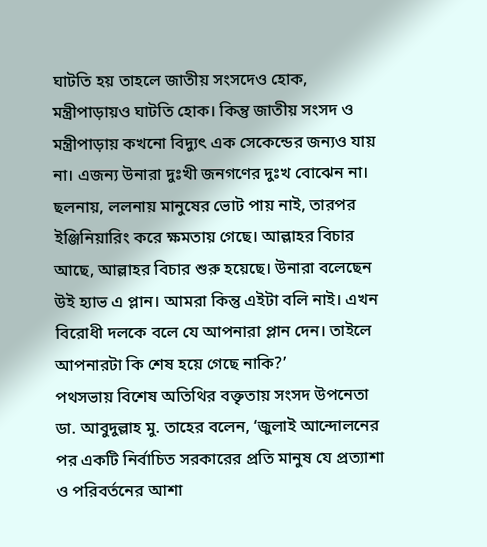ঘাটতি হয় তাহলে জাতীয় সংসদেও হোক, মন্ত্রীপাড়ায়ও ঘাটতি হোক। কিন্তু জাতীয় সংসদ ও মন্ত্রীপাড়ায় কখনো বিদ্যুৎ এক সেকেন্ডের জন্যও যায় না। এজন্য উনারা দুঃখী জনগণের দুঃখ বোঝেন না। ছলনায়, ললনায় মানুষের ভোট পায় নাই, তারপর ইঞ্জিনিয়ারিং করে ক্ষমতায় গেছে। আল্লাহর বিচার আছে, আল্লাহর বিচার শুরু হয়েছে। উনারা বলেছেন উই হ্যাভ এ প্লান। আমরা কিন্তু এইটা বলি নাই। এখন বিরোধী দলকে বলে যে আপনারা প্লান দেন। তাইলে আপনারটা কি শেষ হয়ে গেছে নাকি?’
পথসভায় বিশেষ অতিথির বক্তৃতায় সংসদ উপনেতা ডা. আবুদুল্লাহ মু. তাহের বলেন, ‘জুলাই আন্দোলনের পর একটি নির্বাচিত সরকারের প্রতি মানুষ যে প্রত্যাশা ও পরিবর্তনের আশা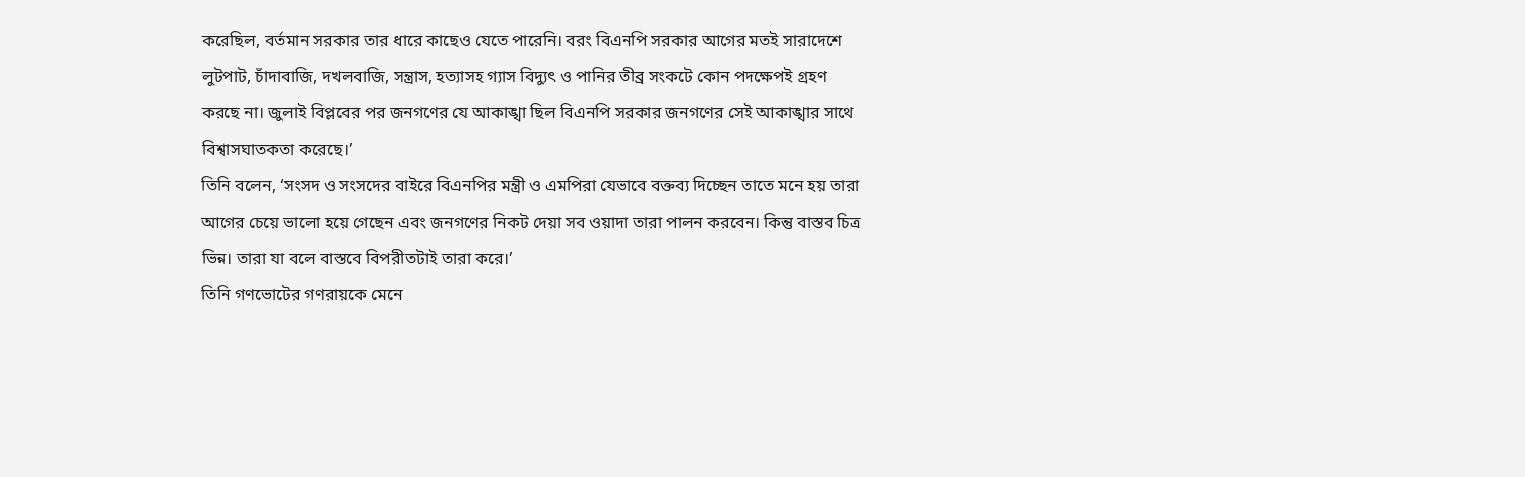করেছিল, বর্তমান সরকার তার ধারে কাছেও যেতে পারেনি। বরং বিএনপি সরকার আগের মতই সারাদেশে লুটপাট, চাঁদাবাজি, দখলবাজি, সন্ত্রাস, হত্যাসহ গ্যাস বিদ্যুৎ ও পানির তীব্র সংকটে কোন পদক্ষেপই গ্রহণ করছে না। জুলাই বিপ্লবের পর জনগণের যে আকাঙ্খা ছিল বিএনপি সরকার জনগণের সেই আকাঙ্খার সাথে বিশ্বাসঘাতকতা করেছে।’
তিনি বলেন, ‘সংসদ ও সংসদের বাইরে বিএনপির মন্ত্রী ও এমপিরা যেভাবে বক্তব্য দিচ্ছেন তাতে মনে হয় তারা আগের চেয়ে ভালো হয়ে গেছেন এবং জনগণের নিকট দেয়া সব ওয়াদা তারা পালন করবেন। কিন্তু বাস্তব চিত্র ভিন্ন। তারা যা বলে বাস্তবে বিপরীতটাই তারা করে।’
তিনি গণভোটের গণরায়কে মেনে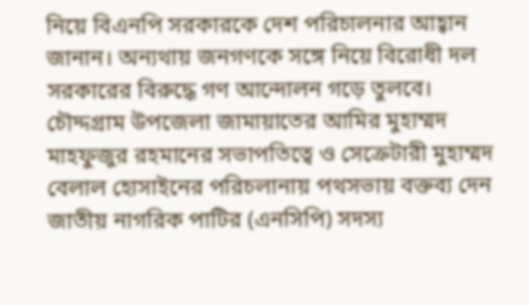নিয়ে বিএনপি সরকারকে দেশ পরিচালনার আহ্বান জানান। অন্যথায় জনগণকে সঙ্গে নিয়ে বিরোধী দল সরকারের বিরুদ্ধে গণ আন্দোলন গড়ে তুলবে।
চৌদ্দগ্রাম উপজেলা জামায়াতের আমির মুহাম্মদ মাহফুজুর রহমানের সভাপতিত্বে ও সেক্রেটারী মুহাম্মদ বেলাল হোসাইনের পরিচলানায় পথসভায় বক্তব্য দেন জাতীয় নাগরিক পাটির (এনসিপি) সদস্য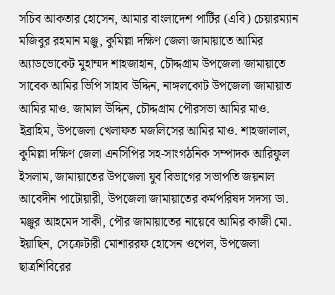সচিব আকতার হোসেন, আমার বাংলাদেশ পার্টির (এবি) চেয়ারম্যান মজিবুর রহমান মঞ্জু, কুমিল্লা দক্ষিণ জেলা জামায়াতে আমির অ্যাডভোকেট মুহাম্মদ শাহজাহান, চৌদ্দগ্রাম উপজেলা জামায়াতে সাবেক আমির ভিপি সাহাব উদ্দিন, নাঙ্গলকোট উপজেলা জামায়াত আমির মাও. জামাল উদ্দিন, চৌদ্দগ্রাম পৌরসভা আমির মাও. ইব্রাহিম, উপজেলা খেলাফত মজলিসের আমির মাও. শাহজালাল, কুমিল্লা দক্ষিণ জেলা এনসিপির সহ-সাংগঠনিক সম্পাদক আরিফুল ইসলাম, জামায়াতের উপজেলা যুব বিভাগের সভাপতি জয়নাল আবেদীন পাটোয়ারী, উপজেলা জামায়াতের কর্মপরিষদ সদস্য ডা. মঞ্জুর আহমেদ সাকী, পৌর জামায়াতের নায়েবে আমির কাজী মো. ইয়াছিন, সেক্রেটারী মোশাররফ হোসেন ওপেল, উপজেলা ছাত্রশিবিরের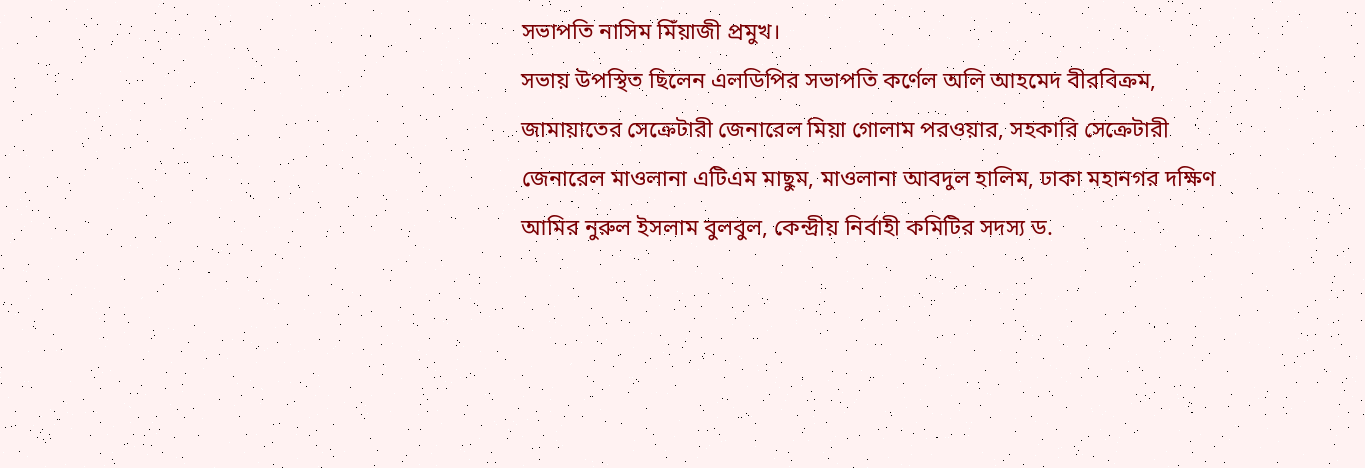সভাপতি নাসিম মিঁয়াজী প্রমুখ।
সভায় উপস্থিত ছিলেন এলডিপির সভাপতি কর্ণেল অলি আহমেদ বীরবিক্রম, জামায়াতের সেক্রেটারী জেনারেল মিয়া গোলাম পরওয়ার, সহকারি সেক্রেটারী জেনারেল মাওলানা এটিএম মাছুম, মাওলানা আবদুল হালিম, ঢাকা মহানগর দক্ষিণ আমির নুরুল ইসলাম বুলবুল, কেন্দ্রীয় নির্বাহী কমিটির সদস্য ড.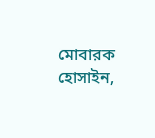মোবারক হোসাইন,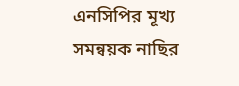এনসিপির মূখ্য সমন্বয়ক নাছির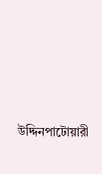উদ্দিনপাটোয়ারী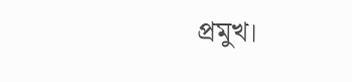প্রমুখ।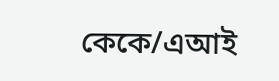কেকে/এআই